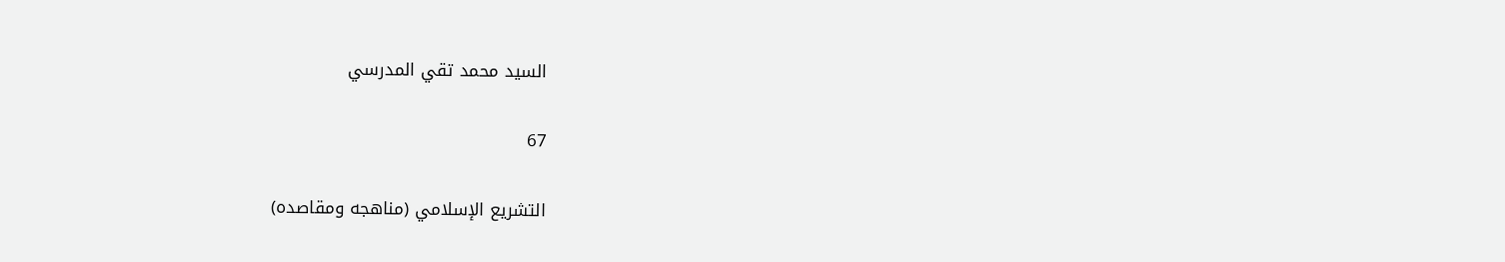السيد محمد تقي المدرسي

67

التشريع الإسلامي (مناهجه ومقاصده)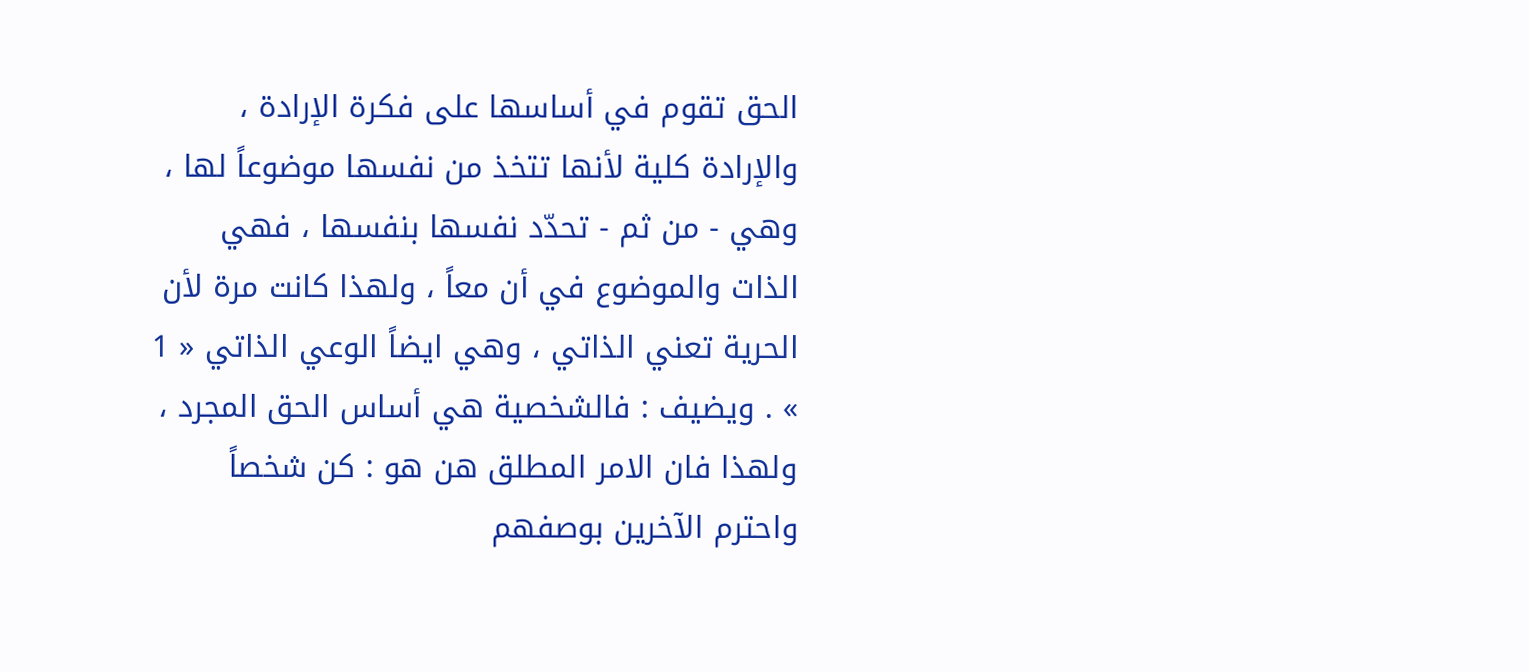الحق تقوم في أساسها على فكرة الإرادة ، والإرادة كلية لأنها تتخذ من نفسها موضوعاً لها ، وهي - من ثم - تحدّد نفسها بنفسها ، فهي الذات والموضوع في أن معاً ، ولهذا كانت مرة لأن الحرية تعني الذاتي ، وهي ايضاً الوعي الذاتي « 1 » . ويضيف : فالشخصية هي أساس الحق المجرد ، ولهذا فان الامر المطلق هن هو : كن شخصاً واحترم الآخرين بوصفهم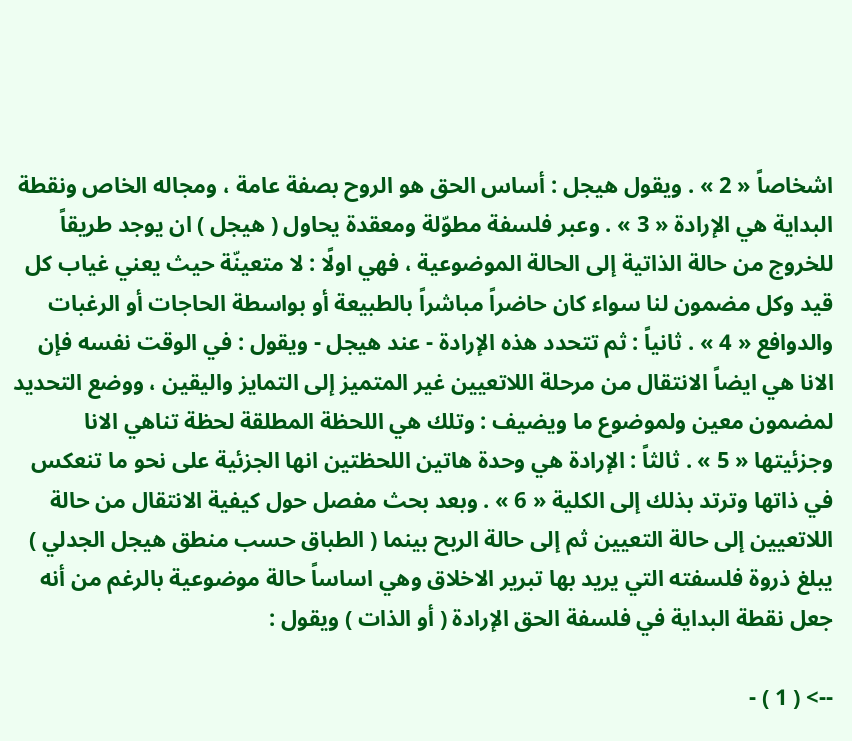اشخاصاً « 2 » . ويقول هيجل : أساس الحق هو الروح بصفة عامة ، ومجاله الخاص ونقطة البداية هي الإرادة « 3 » . وعبر فلسفة مطوّلة ومعقدة يحاول ( هيجل ) ان يوجد طريقاً للخروج من حالة الذاتية إلى الحالة الموضوعية ، فهي اولًا : لا متعينّة حيث يعني غياب كل قيد وكل مضمون لنا سواء كان حاضراً مباشراً بالطبيعة أو بواسطة الحاجات أو الرغبات والدوافع « 4 » . ثانياً : ثم تتحدد هذه الإرادة - عند هيجل - ويقول : في الوقت نفسه فإن الانا هي ايضاً الانتقال من مرحلة اللاتعيين غير المتميز إلى التمايز واليقين ، ووضع التحديد لمضمون معين ولموضوع ما ويضيف : وتلك هي اللحظة المطلقة لحظة تناهي الانا وجزئيتها « 5 » . ثالثاً : الإرادة هي وحدة هاتين اللحظتين انها الجزئية على نحو ما تنعكس في ذاتها وترتد بذلك إلى الكلية « 6 » . وبعد بحث مفصل حول كيفية الانتقال من حالة اللاتعيين إلى حالة التعيين ثم إلى حالة الربح بينما ( الطباق حسب منطق هيجل الجدلي ) يبلغ ذروة فلسفته التي يريد بها تبرير الاخلاق وهي اساساً حالة موضوعية بالرغم من أنه جعل نقطة البداية في فلسفة الحق الإرادة ( أو الذات ) ويقول :

--> ( 1 ) -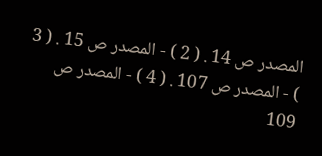المصدر ص 14 . ( 2 ) - المصدر ص 15 . ( 3 ) - المصدر ص 107 . ( 4 ) - المصدر ص 109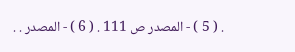. ( 5 ) - المصدر ص 111 . ( 6 ) - المصدر . .